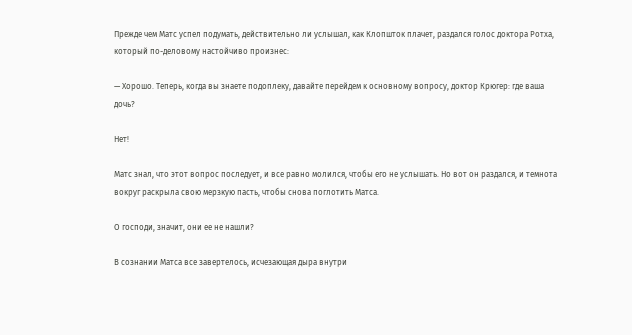Прежде чем Матс успел подумать, действительно ли услышал, как Клопшток плачет, раздался голос доктора Ротха, который по-деловому настойчиво произнес:

— Хорошо. Теперь, когда вы знаете подоплеку, давайте перейдем к основному вопросу, доктор Крюгер: где ваша дочь?

Нет!

Матс знал, что этот вопрос последует, и все равно молился, чтобы его не услышать. Но вот он раздался, и темнота вокруг раскрыла свою мерзкую пасть, чтобы снова поглотить Матса.

О господи, значит, они ее не нашли?

В сознании Матса все завертелось, исчезающая дыра внутри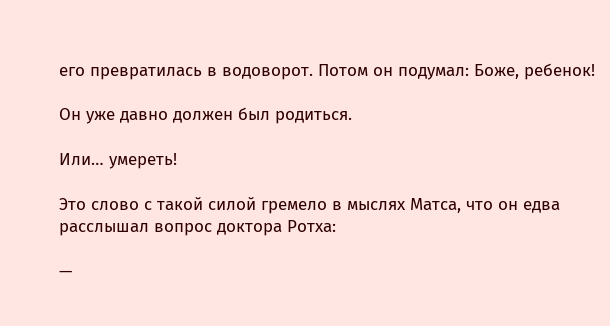его превратилась в водоворот. Потом он подумал: Боже, ребенок!

Он уже давно должен был родиться.

Или… умереть!

Это слово с такой силой гремело в мыслях Матса, что он едва расслышал вопрос доктора Ротха:

—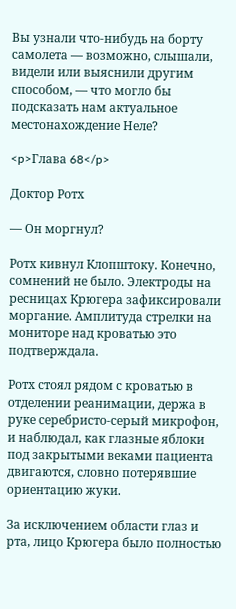Вы узнали что-нибудь на борту самолета — возможно, слышали, видели или выяснили другим способом, — что могло бы подсказать нам актуальное местонахождение Неле?

<p>Глава 68</p>

Доктор Ротх

— Он моргнул?

Ротх кивнул Клопштоку. Конечно, сомнений не было. Электроды на ресницах Крюгера зафиксировали моргание. Амплитуда стрелки на мониторе над кроватью это подтверждала.

Ротх стоял рядом с кроватью в отделении реанимации, держа в руке серебристо-серый микрофон, и наблюдал, как глазные яблоки под закрытыми веками пациента двигаются, словно потерявшие ориентацию жуки.

За исключением области глаз и рта, лицо Крюгера было полностью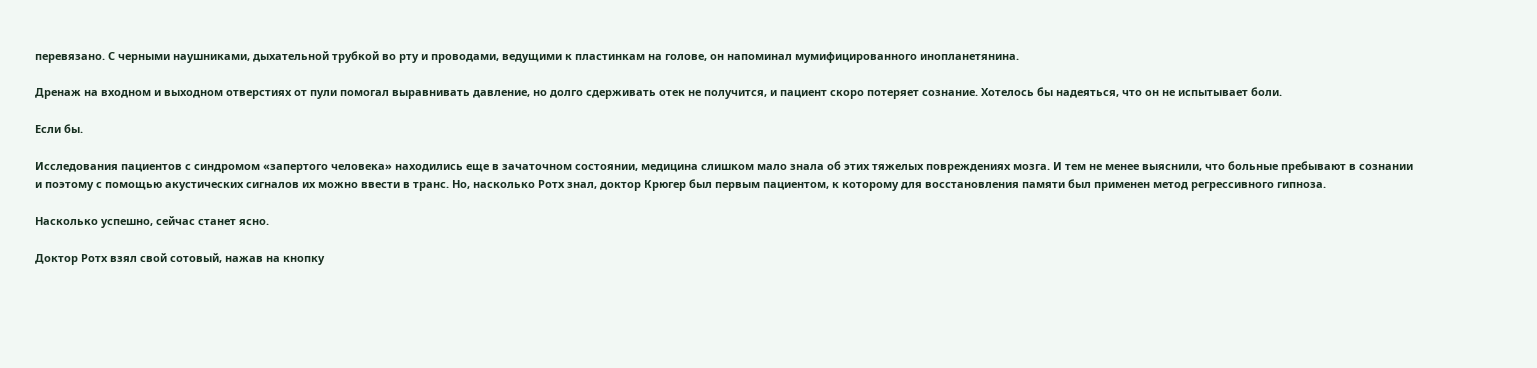перевязано. С черными наушниками, дыхательной трубкой во рту и проводами, ведущими к пластинкам на голове, он напоминал мумифицированного инопланетянина.

Дренаж на входном и выходном отверстиях от пули помогал выравнивать давление, но долго сдерживать отек не получится, и пациент скоро потеряет сознание. Хотелось бы надеяться, что он не испытывает боли.

Если бы.

Исследования пациентов с синдромом «запертого человека» находились еще в зачаточном состоянии, медицина слишком мало знала об этих тяжелых повреждениях мозга. И тем не менее выяснили, что больные пребывают в сознании и поэтому с помощью акустических сигналов их можно ввести в транс. Но, насколько Ротх знал, доктор Крюгер был первым пациентом, к которому для восстановления памяти был применен метод регрессивного гипноза.

Насколько успешно, сейчас станет ясно.

Доктор Ротх взял свой сотовый, нажав на кнопку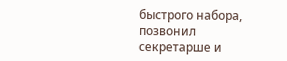быстрого набора, позвонил секретарше и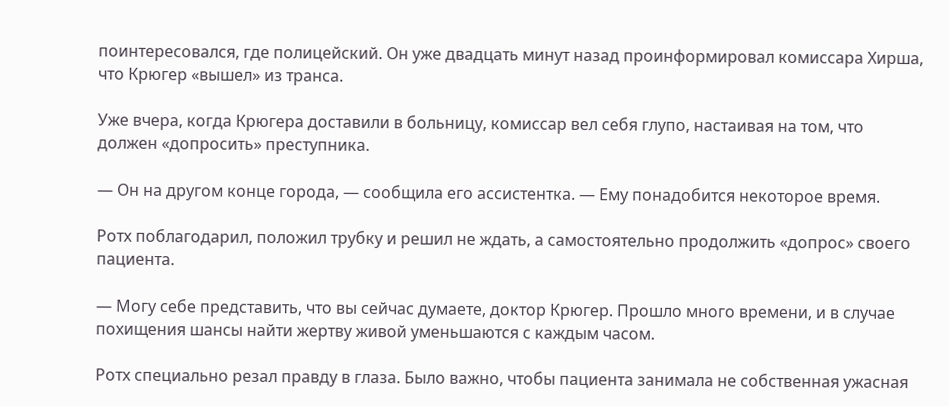поинтересовался, где полицейский. Он уже двадцать минут назад проинформировал комиссара Хирша, что Крюгер «вышел» из транса.

Уже вчера, когда Крюгера доставили в больницу, комиссар вел себя глупо, настаивая на том, что должен «допросить» преступника.

— Он на другом конце города, — сообщила его ассистентка. — Ему понадобится некоторое время.

Ротх поблагодарил, положил трубку и решил не ждать, а самостоятельно продолжить «допрос» своего пациента.

— Могу себе представить, что вы сейчас думаете, доктор Крюгер. Прошло много времени, и в случае похищения шансы найти жертву живой уменьшаются с каждым часом.

Ротх специально резал правду в глаза. Было важно, чтобы пациента занимала не собственная ужасная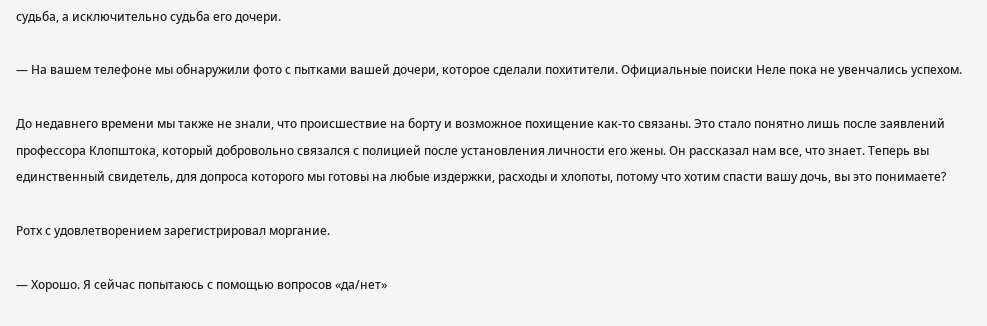судьба, а исключительно судьба его дочери.

— На вашем телефоне мы обнаружили фото с пытками вашей дочери, которое сделали похитители. Официальные поиски Неле пока не увенчались успехом.

До недавнего времени мы также не знали, что происшествие на борту и возможное похищение как-то связаны. Это стало понятно лишь после заявлений профессора Клопштока, который добровольно связался с полицией после установления личности его жены. Он рассказал нам все, что знает. Теперь вы единственный свидетель, для допроса которого мы готовы на любые издержки, расходы и хлопоты, потому что хотим спасти вашу дочь, вы это понимаете?

Ротх с удовлетворением зарегистрировал моргание.

— Хорошо. Я сейчас попытаюсь с помощью вопросов «да/нет»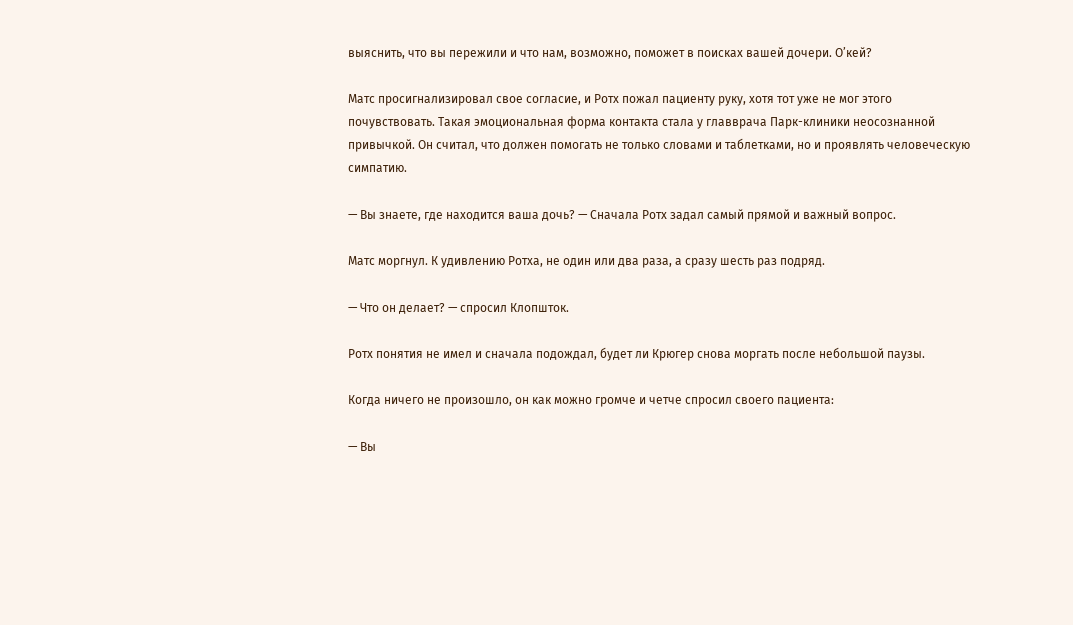выяснить, что вы пережили и что нам, возможно, поможет в поисках вашей дочери. О’кей?

Матс просигнализировал свое согласие, и Ротх пожал пациенту руку, хотя тот уже не мог этого почувствовать. Такая эмоциональная форма контакта стала у главврача Парк-клиники неосознанной привычкой. Он считал, что должен помогать не только словами и таблетками, но и проявлять человеческую симпатию.

— Вы знаете, где находится ваша дочь? — Сначала Ротх задал самый прямой и важный вопрос.

Матс моргнул. К удивлению Ротха, не один или два раза, а сразу шесть раз подряд.

— Что он делает? — спросил Клопшток.

Ротх понятия не имел и сначала подождал, будет ли Крюгер снова моргать после небольшой паузы.

Когда ничего не произошло, он как можно громче и четче спросил своего пациента:

— Вы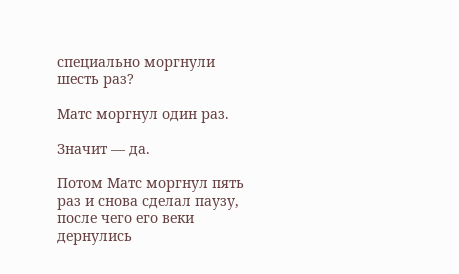специально моргнули шесть раз?

Матс моргнул один раз.

Значит — да.

Потом Матс моргнул пять раз и снова сделал паузу, после чего его веки дернулись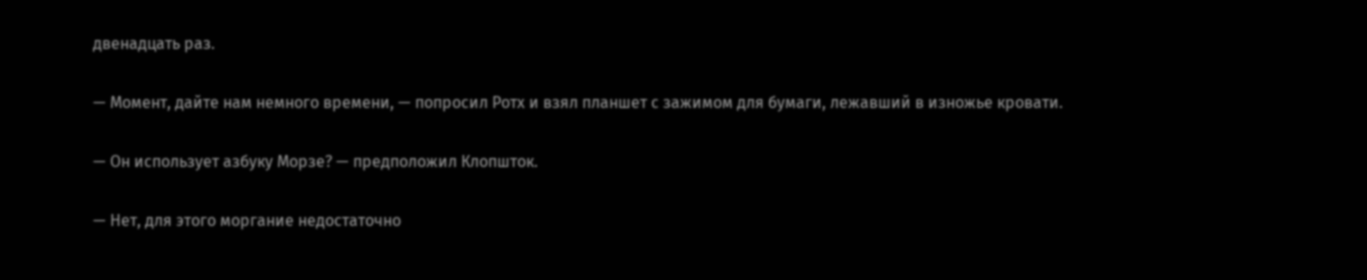двенадцать раз.

— Момент, дайте нам немного времени, — попросил Ротх и взял планшет с зажимом для бумаги, лежавший в изножье кровати.

— Он использует азбуку Морзе? — предположил Клопшток.

— Нет, для этого моргание недостаточно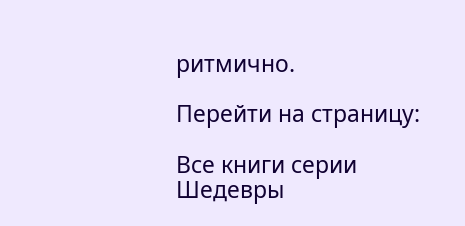ритмично.

Перейти на страницу:

Все книги серии Шедевры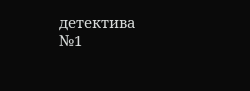детектива №1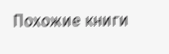Похожие книги